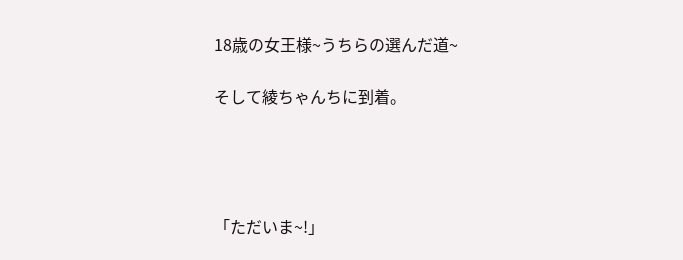18歳の女王様~うちらの選んだ道~

そして綾ちゃんちに到着。




「ただいま~!」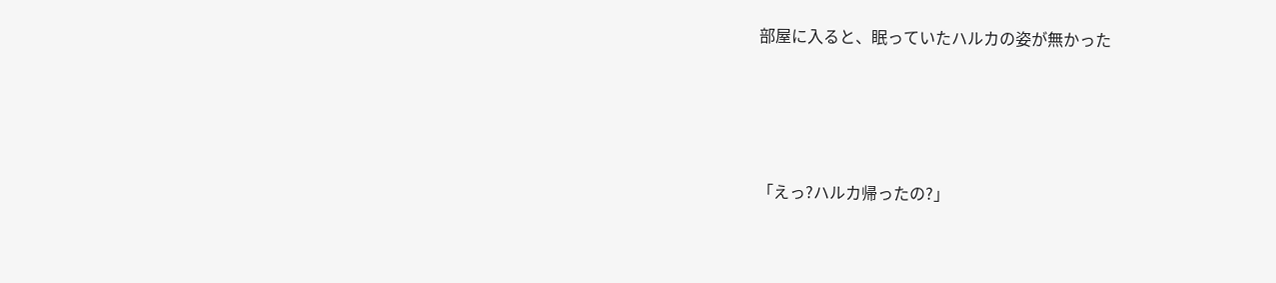部屋に入ると、眠っていたハルカの姿が無かった





「えっ?ハルカ帰ったの?」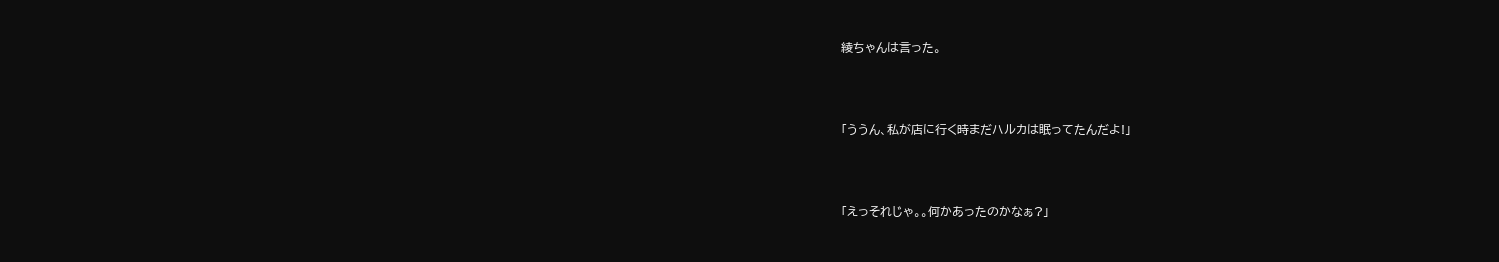綾ちゃんは言った。




「ううん、私が店に行く時まだハルカは眠ってたんだよ!」




「えっそれじゃ。。何かあったのかなぁ?」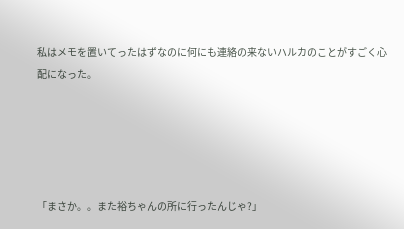私はメモを置いてったはずなのに何にも連絡の来ないハルカのことがすごく心配になった。





「まさか。。また裕ちゃんの所に行ったんじゃ?」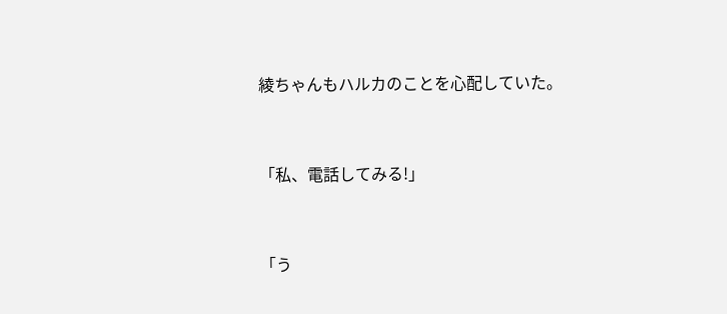綾ちゃんもハルカのことを心配していた。




「私、電話してみる!」




「う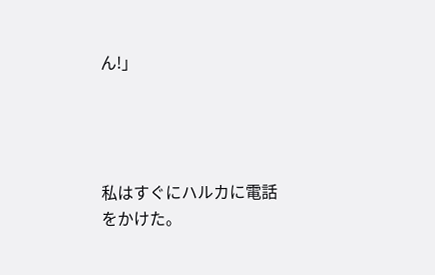ん!」




私はすぐにハルカに電話をかけた。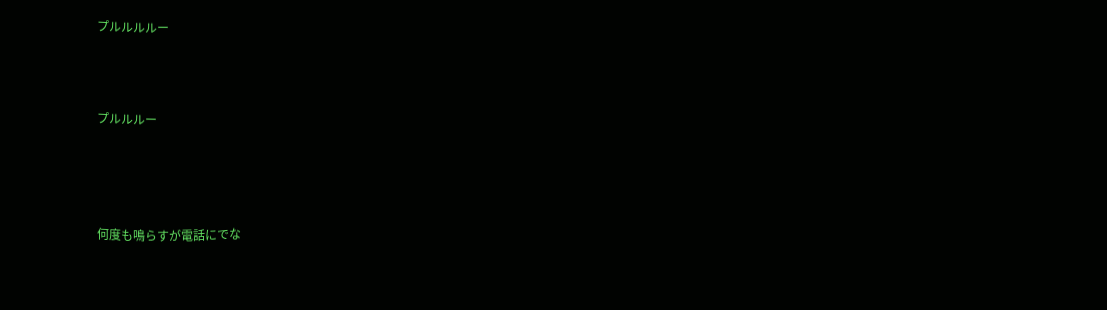プルルルルー



プルルルー




何度も鳴らすが電話にでな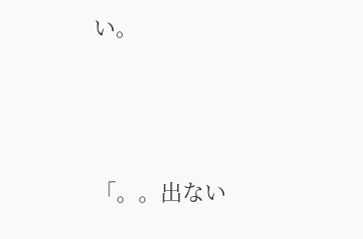い。




「。。出ない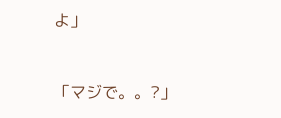よ」



「マジで。。?」